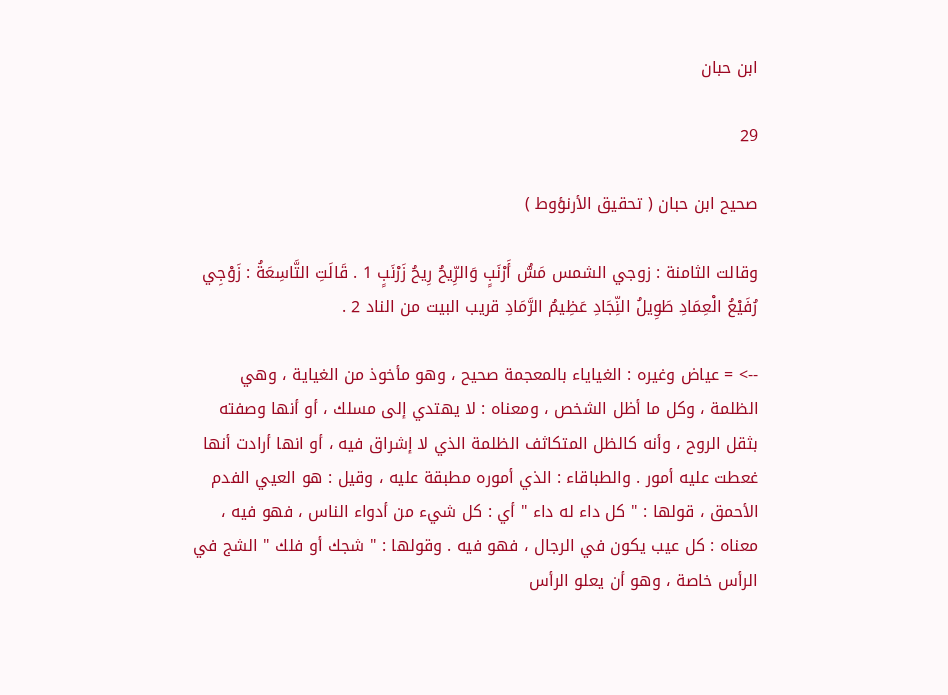ابن حبان

29

صحيح ابن حبان ( تحقيق الأرنؤوط )

وقالت الثامنة : زوجي الشمس مَسُّ أَرْنَبٍ وَالرِّيحُ رِيحُ زَرْنَبٍ 1 . قَالَتِ التَّاسِعَةُ : زَوْجِي رُفَيْعُ الْعِمَادِ طَوِيلُ النِّجَادِ عَظِيمُ الرَّمَادِ قريب البيت من الناد 2 .

--> = عياض وغيره : الغياياء بالمعجمة صحيح ، وهو مأخوذ من الغياية ، وهي الظلمة ، وكل ما أظل الشخص ، ومعناه : لا يهتدي إلى مسلك ، أو أنها وصفته بثقل الروح ، وأنه كالظل المتكاثف الظلمة الذي لا إشراق فيه ، أو انها أرادت أنها غعطت عليه أمور . والطباقاء : الذي أموره مطبقة عليه ، وقيل : هو العيي الفدم الأحمق ، قولها : " كل داء له داء " أي : كل شيء من أدواء الناس ، فهو فيه ، معناه : كل عيب يكون في الرجال ، فهو فيه . وقولها : " شجك أو فلك " الشج في الرأس خاصة ، وهو أن يعلو الرأس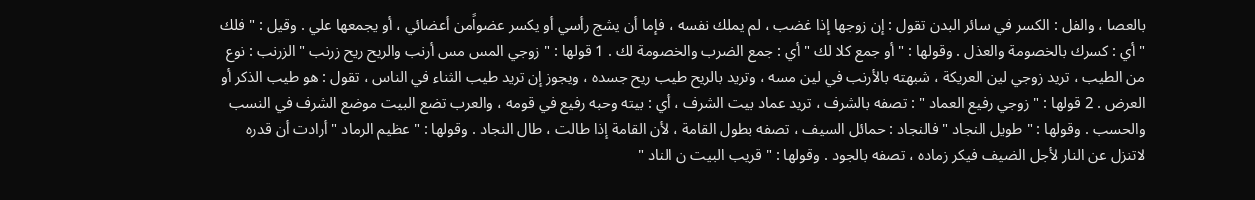بالعصا ، والفل : الكسر في سائر البدن تقول : إن زوجها إذا غضب ، لم يملك نفسه ، فإما أن يشج رأسي أو يكسر عضواًمن أعضائي ، أو يجمعها علي . وقيل : " فلك " أي : كسرك بالخصومة والعذل . وقولها : " أو جمع كلا لك " أي : جمع الضرب والخصومة لك . 1 قولها : " زوجي المس مس أرنب والريح ريح زرنب " الزرنب : نوع من الطيب ، تريد زوجي لين العريكة ، شبهته بالأرنب في لين مسه ، وتريد بالريح طيب ريح جسده ، ويجوز إن تريد طيب الثناء في الناس ، تقول : هو طيب الذكر أو العرض . 2 قولها : " زوجي رفيع العماد " : تصفه بالشرف ، تريد عماد بيت الشرف ، أي : بيته وحبه رفيع في قومه ، والعرب تضع البيت موضع الشرف في النسب والحسب . وقولها : " طويل النجاد " فالنجاد : حمائل السيف ، تصفه بطول القامة ، لأن القامة إذا طالت ، طال النجاد . وقولها : " عظيم الرماد " أرادت أن قدره لاتنزل عن النار لأجل الضيف فيكر زماده ، تصفه بالجود . وقولها : " قريب البيت ن الناد "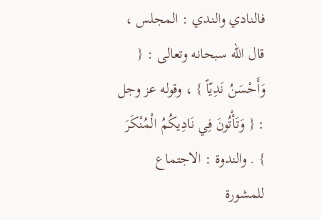فالنادي والندي : المجلس ، قال الله سبحانه وتعالى : { وَأَحْسَنُ نَدِيّاً } ، وقوله عز وجل : { وَتَأْتُونَ فِي نَادِيكُمُ الْمُنْكَرَ } . والندوة : الاجتماع للمشورة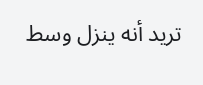تريد أنه ينزل وسط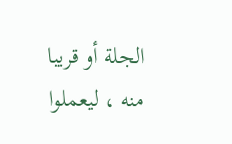الجلة أو قريبا منه ، ليعملوا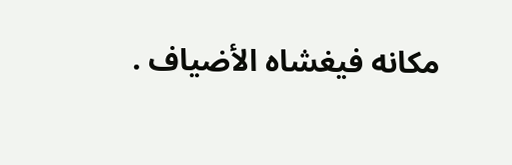مكانه فيغشاه الأضياف .